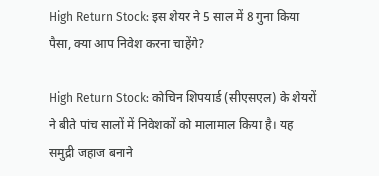High Return Stock: इस शेयर ने 5 साल में 8 गुना किया पैसा, क्या आप निवेश करना चाहेंगे?

High Return Stock: कोचिन शिपयार्ड (सीएसएल) के शेयरों ने बीते पांच सालों में निवेशकों को मालामाल किया है। यह समुद्री जहाज बनाने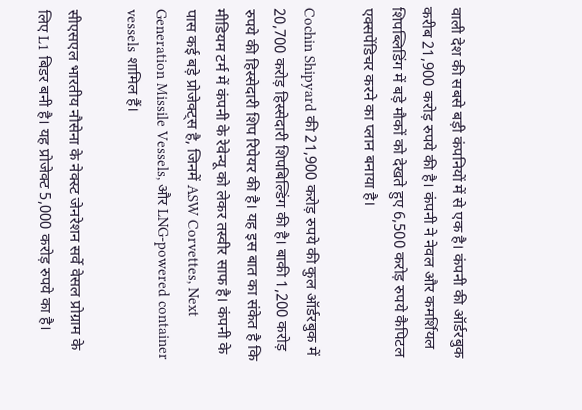वाली देश की सबसे बड़ी कंपनियों में से एक है। कंपनी की ऑर्डरबुक करीब 21,900 करोड़ रुपये की है। कंपनी ने नेवल और कमर्शियल शिपब्लिडिंग में बड़े मौकों को देखते हुए 6,500 करोड़ रुपये कैपिटल एक्सपेंडिचर करने का प्लान बनाया है।

Cochin Shipyard की 21,900 करोड़ रुपये की कुल ऑर्डरबुक में 20,700 करोड़ हिस्सेदारी शिपबिल्डिंग की है। बाकी 1,200 करोड़ रुपये की हिस्सेदारी शिप रिपेयर की है। यह इस बात का संकेत है कि मीडियम टर्म में कंपनी के रेवेन्यू को लेकर तस्वीर साफ है। कंपनी के पास कई बड़े प्रोजेक्ट्स है, जिनमें ASW Corvettes, Next Generation Missile Vessels, और LNG-powered container vessels शामिल हैं।

सीएसएल भारतीय नौसेना के नेक्स्ट जेनरेशन सर्वे वेसल प्रोग्राम के लिए L1 बिडर बनी है। यह प्रोजेक्ट 5,000 करोड़ रुपये का है।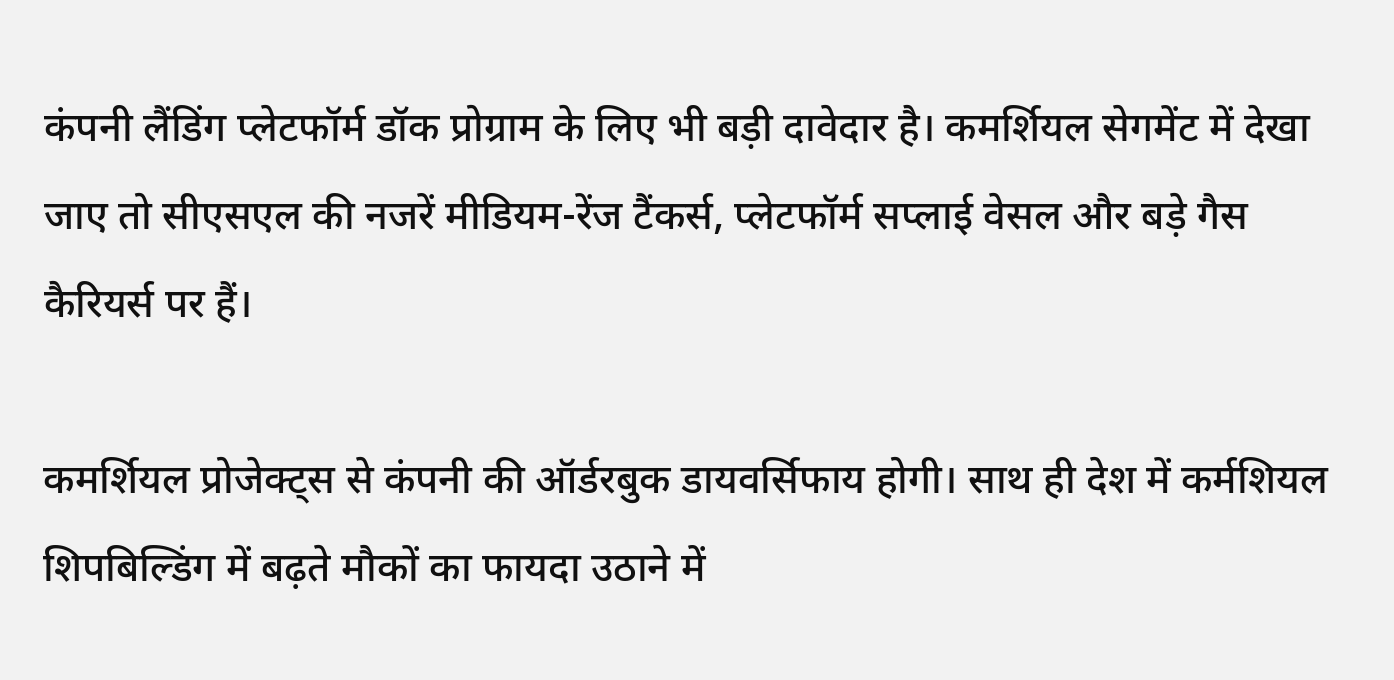कंपनी लैंडिंग प्लेटफॉर्म डॉक प्रोग्राम के लिए भी बड़ी दावेदार है। कमर्शियल सेगमेंट में देखा जाए तो सीएसएल की नजरें मीडियम-रेंज टैंकर्स, प्लेटफॉर्म सप्लाई वेसल और बड़े गैस कैरियर्स पर हैं।

कमर्शियल प्रोजेक्ट्स से कंपनी की ऑर्डरबुक डायवर्सिफाय होगी। साथ ही देश में कर्मशियल शिपबिल्डिंग में बढ़ते मौकों का फायदा उठाने में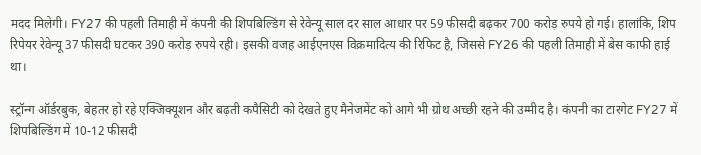मदद मिलेगी। FY27 की पहली तिमाही में कंपनी की शिपबिल्डिंग से रेवेन्यू साल दर साल आधार पर 59 फीसदी बढ़कर 700 करोड़ रुपये हो गई। हालांकि, शिप रिपेयर रेवेन्यू 37 फीसदी घटकर 390 करोड़ रुपये रही। इसकी वजह आईएनएस विक्रमादित्य की रिफिट है, जिससे FY26 की पहली तिमाही में बेस काफी हाई था।

स्ट्रॉन्ग ऑर्डरबुक, बेहतर हो रहे एक्जिक्यूशन और बढ़ती कपैसिटी को देखते हुए मैनेजमेंट को आगे भी ग्रोथ अच्छी रहने की उम्मीद है। कंपनी का टारगेट FY27 में शिपबिल्डिंग में 10-12 फीसदी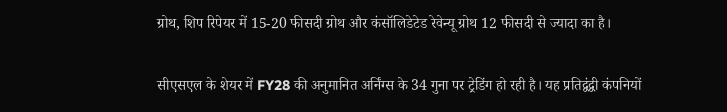ग्रोथ, शिप रिपेयर में 15-20 फीसदी ग्रोथ और कंसॉलिडेटेड रेवेन्यू ग्रोथ 12 फीसदी से ज्यादा का है।

सीएसएल के शेयर में FY28 की अनुमानित अर्निंग्स के 34 गुना पर ट्रेडिंग हो रही है। यह प्रतिद्वंद्वी कंपनियों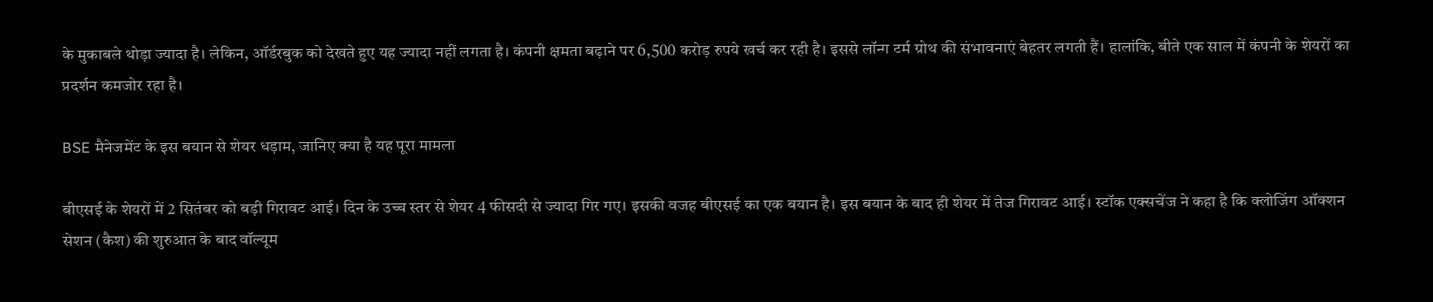के मुकाबले थोड़ा ज्यादा है। लेकिन, ऑर्डरबुक को देखते हुए यह ज्यादा नहीं लगता है। कंपनी क्षमता बढ़ाने पर 6,500 करोड़ रुपये खर्च कर रही है। इससे लॉन्ग टर्म ग्रोथ की संभावनाएं बेहतर लगती हैं। हालांकि, बीते एक साल में कंपनी के शेयरों का प्रदर्शन कमजोर रहा है।

BSE मैनेजमेंट के इस बयान से शेयर धड़ाम, जानिए क्या है यह पूरा मामला

बीएसई के शेयरों में 2 सितंबर को बड़ी गिरावट आई। दिन के उच्च स्तर से शेयर 4 फीसदी से ज्यादा गिर गए। इसकी वजह बीएसई का एक बयान है। इस बयान के बाद ही शेयर में तेज गिरावट आई। स्टॉक एक्सचेंज ने कहा है कि क्लोजिंग ऑक्शन सेशन (कैश) की शुरुआत के बाद वॉल्यूम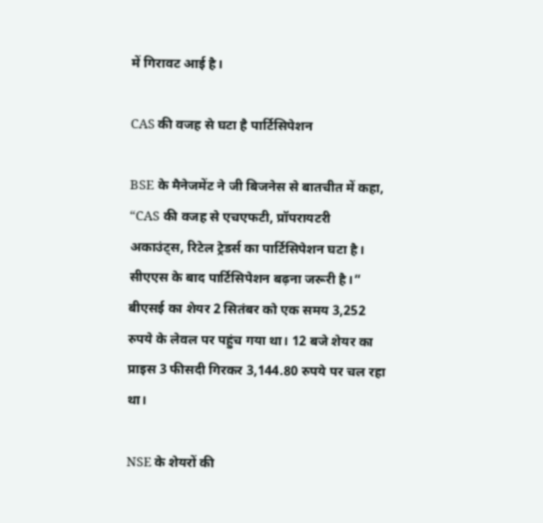में गिरावट आई है।

CAS की वजह से घटा है पार्टिसिपेशन

BSE के मैनेजमेंट ने जी बिजनेस से बातचीत में कहा, “CAS की वजह से एचएफटी, प्रॉपरायटरी अकाउंट्स, रिटेल ट्रेडर्स का पार्टिसिपेशन घटा है। सीएएस के बाद पार्टिसिपेशन बढ़ना जरूरी है।” बीएसई का शेयर 2 सितंबर को एक समय 3,252 रुपये के लेवल पर पहुंच गया था। 12 बजे शेयर का प्राइस 3 फीसदी गिरकर 3,144.80 रुपये पर चल रहा था।

NSE के शेयरों की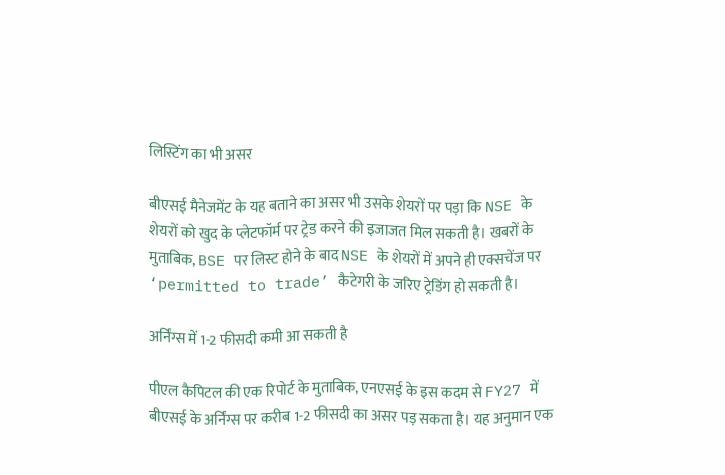लिस्टिंग का भी असर

बीएसई मैनेजमेंट के यह बताने का असर भी उसके शेयरों पर पड़ा कि NSE के शेयरों को खुद के प्लेटफॉर्म पर ट्रेड करने की इजाजत मिल सकती है। खबरों के मुताबिक, BSE पर लिस्ट होने के बाद NSE के शेयरों में अपने ही एक्सचेंज पर ‘permitted to trade’ कैटेगरी के जरिए ट्रेडिंग हो सकती है।

अर्निंग्स में 1-2 फीसदी कमी आ सकती है

पीएल कैपिटल की एक रिपोर्ट के मुताबिक, एनएसई के इस कदम से FY27 में बीएसई के अर्निंग्स पर करीब 1-2 फीसदी का असर पड़ सकता है। यह अनुमान एक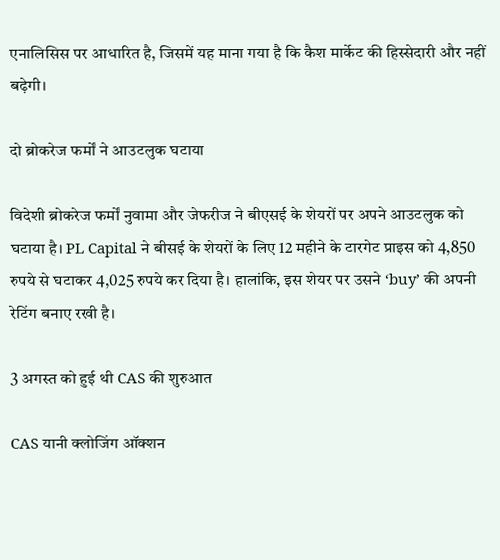एनालिसिस पर आधारित है, जिसमें यह माना गया है कि कैश मार्केट की हिस्सेदारी और नहीं बढ़ेगी।

दो ब्रोकरेज फर्मों ने आउटलुक घटाया

विदेशी ब्रोकरेज फर्मों नुवामा और जेफरीज ने बीएसई के शेयरों पर अपने आउटलुक को घटाया है। PL Capital ने बीसई के शेयरों के लिए 12 महीने के टारगेट प्राइस को 4,850 रुपये से घटाकर 4,025 रुपये कर दिया है। हालांकि, इस शेयर पर उसने ‘buy’ की अपनी रेटिंग बनाए रखी है।

3 अगस्त को हुई थी CAS की शुरुआत

CAS यानी क्लोजिंग ऑक्शन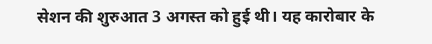सेशन की शुरुआत 3 अगस्त को हुई थी। यह कारोबार के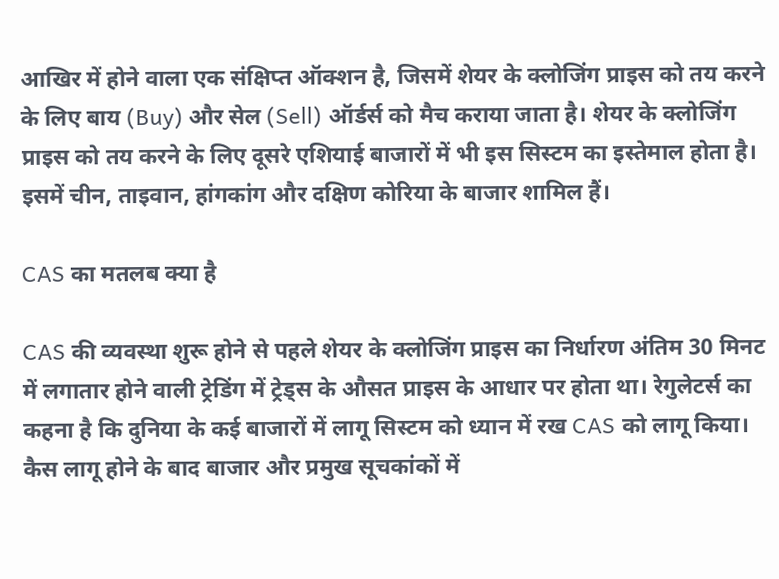आखिर में होने वाला एक संक्षिप्त ऑक्शन है, जिसमें शेयर के क्लोजिंग प्राइस को तय करने के लिए बाय (Buy) और सेल (Sell) ऑर्डर्स को मैच कराया जाता है। शेयर के क्लोजिंग प्राइस को तय करने के लिए दूसरे एशियाई बाजारों में भी इस सिस्टम का इस्तेमाल होता है। इसमें चीन, ताइवान, हांगकांग और दक्षिण कोरिया के बाजार शामिल हैं।

CAS का मतलब क्या है

CAS की व्यवस्था शुरू होने से पहले शेयर के क्लोजिंग प्राइस का निर्धारण अंतिम 30 मिनट में लगातार होने वाली ट्रेडिंग में ट्रेड्स के औसत प्राइस के आधार पर होता था। रेगुलेटर्स का कहना है कि दुनिया के कई बाजारों में लागू सिस्टम को ध्यान में रख CAS को लागू किया। कैस लागू होने के बाद बाजार और प्रमुख सूचकांकों में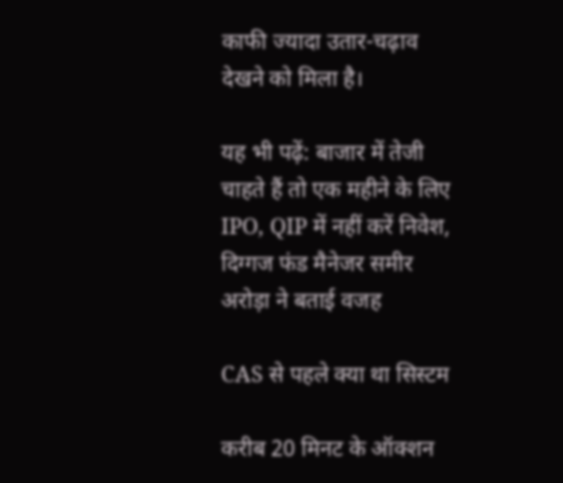काफी ज्यादा उतार-चढ़ाव देखने को मिला है।

यह भी पढ़ें: बाजार में तेजी चाहते हैं तो एक महीने के लिए IPO, QIP में नहीं करें निवेश, दिग्गज फंड मैनेजर समीर अरोड़ा ने बताई वजह

CAS से पहले क्या था सिस्टम

करीब 20 मिनट के ऑक्शन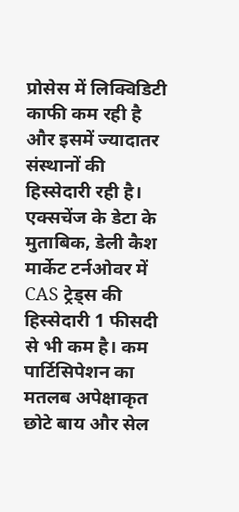प्रोसेस में लिक्विडिटी काफी कम रही है और इसमें ज्यादातर संस्थानों की हिस्सेदारी रही है। एक्सचेंज के डेटा के मुताबिक, डेली कैश मार्केट टर्नओवर में CAS ट्रेड्स की हिस्सेदारी 1 फीसदी से भी कम है। कम पार्टिसिपेशन का मतलब अपेक्षाकृत छोटे बाय और सेल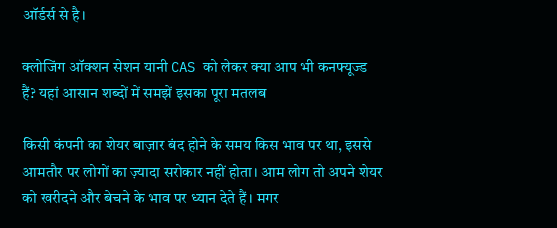ऑर्डर्स से है।

क्लोजिंग ऑक्शन सेशन यानी CAS को लेकर क्या आप भी कनफ्यूज्ड हैं? यहां आसान शब्दों में समझें इसका पूरा मतलब

किसी कंपनी का शेयर बाज़ार बंद होने के समय किस भाव पर था, इससे आमतौर पर लोगों का ज़्यादा सरोकार नहीं होता। आम लोग तो अपने शेयर को खरीदने और बेचने के भाव पर ध्यान देते हैं। मगर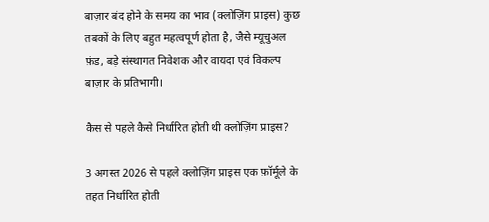बाज़ार बंद होने के समय का भाव (क्लोज़िंग प्राइस) कुछ तबकों के लिए बहुत महत्वपूर्ण होता है, जैसे म्यूचुअल फ़ंड, बड़े संस्थागत निवेशक और वायदा एवं विकल्प बाज़ार के प्रतिभागी।

कैस से पहले कैसे निर्धारित होती थी क्लोज़िंग प्राइस?

3 अगस्त 2026 से पहले क्लोज़िंग प्राइस एक फ़ॉर्मूले के तहत निर्धारित होती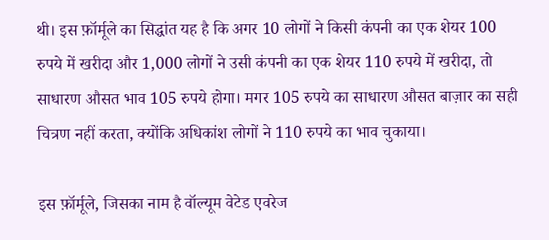थी। इस फ़ॉर्मूले का सिद्धांत यह है कि अगर 10 लोगों ने किसी कंपनी का एक शेयर 100 रुपये में खरीदा और 1,000 लोगों ने उसी कंपनी का एक शेयर 110 रुपये में खरीदा, तो साधारण औसत भाव 105 रुपये होगा। मगर 105 रुपये का साधारण औसत बाज़ार का सही चित्रण नहीं करता, क्योंकि अधिकांश लोगों ने 110 रुपये का भाव चुकाया।

इस फ़ॉर्मूले, जिसका नाम है वॉल्यूम वेटेड एवरेज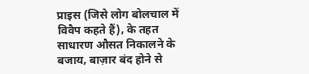प्राइस (जिसे लोग बोलचाल में विवैप कहते हैं), के तहत साधारण औसत निकालने के बजाय, बाज़ार बंद होने से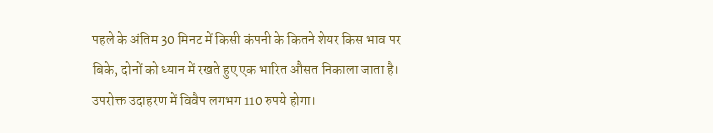पहले के अंतिम 30 मिनट में किसी कंपनी के कितने शेयर किस भाव पर बिके, दोनों को ध्यान में रखते हुए एक भारित औसत निकाला जाता है। उपरोक्त उदाहरण में विवैप लगभग 110 रुपये होगा।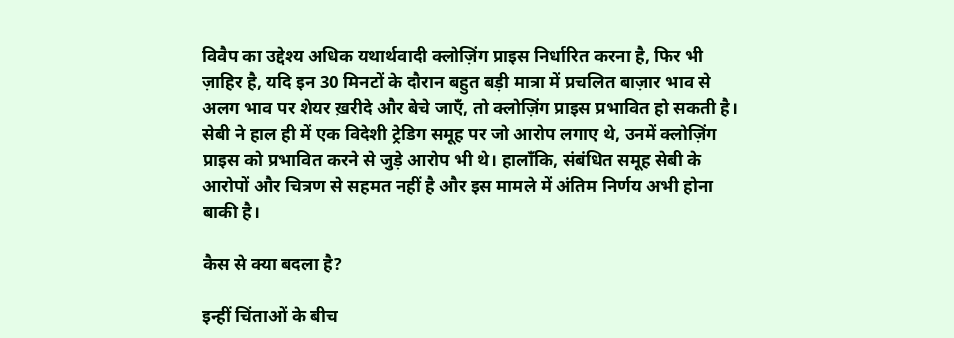विवैप का उद्देश्य अधिक यथार्थवादी क्लोज़िंग प्राइस निर्धारित करना है, फिर भी ज़ाहिर है, यदि इन 30 मिनटों के दौरान बहुत बड़ी मात्रा में प्रचलित बाज़ार भाव से अलग भाव पर शेयर ख़रीदे और बेचे जाएँ, तो क्लोज़िंग प्राइस प्रभावित हो सकती है। सेबी ने हाल ही में एक विदेशी ट्रेडिग समूह पर जो आरोप लगाए थे, उनमें क्लोज़िंग प्राइस को प्रभावित करने से जुड़े आरोप भी थे। हालाँकि, संबंधित समूह सेबी के आरोपों और चित्रण से सहमत नहीं है और इस मामले में अंतिम निर्णय अभी होना बाकी है।

कैस से क्या बदला है?

इन्हीं चिंताओं के बीच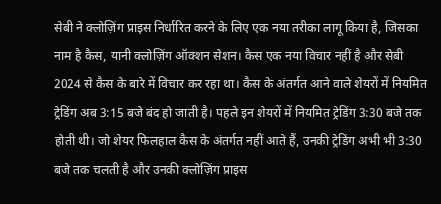सेबी ने क्लोज़िंग प्राइस निर्धारित करने के लिए एक नया तरीका लागू किया है, जिसका नाम है कैस, यानी क्लोज़िंग ऑक्शन सेशन। कैस एक नया विचार नहीं है और सेबी 2024 से कैस के बारे में विचार कर रहा था। कैस के अंतर्गत आने वाले शेयरों में नियमित ट्रेडिंग अब 3:15 बजे बंद हो जाती है। पहले इन शेयरों में नियमित ट्रेडिंग 3:30 बजे तक होती थी। जो शेयर फिलहाल कैस के अंतर्गत नहीं आते हैं, उनकी ट्रेडिंग अभी भी 3:30 बजे तक चलती है और उनकी क्लोज़िंग प्राइस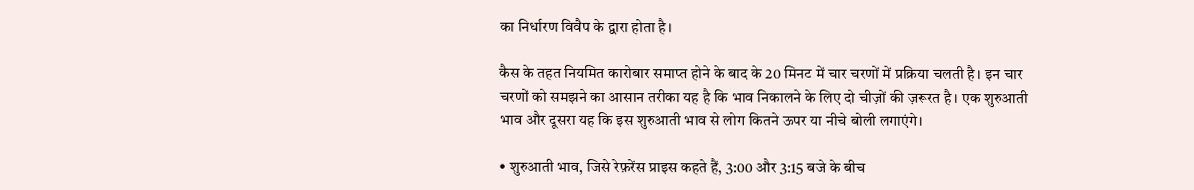का निर्धारण विवैप के द्वारा होता है।

कैस के तहत नियमित कारोबार समाप्त होने के बाद के 20 मिनट में चार चरणों में प्रक्रिया चलती है। इन चार चरणों को समझने का आसान तरीका यह है कि भाव निकालने के लिए दो चीज़ों की ज़रूरत है। एक शुरुआती भाव और दूसरा यह कि इस शुरुआती भाव से लोग कितने ऊपर या नीचे बोली लगाएंगे।

• शुरुआती भाव, जिसे रेफ़रेंस प्राइस कहते हैं, 3:00 और 3:15 बजे के बीच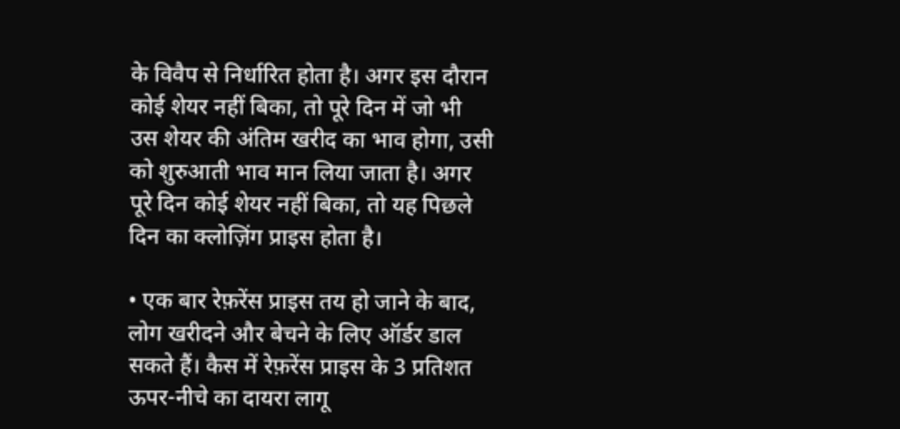के विवैप से निर्धारित होता है। अगर इस दौरान कोई शेयर नहीं बिका, तो पूरे दिन में जो भी उस शेयर की अंतिम खरीद का भाव होगा, उसी को शुरुआती भाव मान लिया जाता है। अगर पूरे दिन कोई शेयर नहीं बिका, तो यह पिछले दिन का क्लोज़िंग प्राइस होता है।

• एक बार रेफ़रेंस प्राइस तय हो जाने के बाद, लोग खरीदने और बेचने के लिए ऑर्डर डाल सकते हैं। कैस में रेफ़रेंस प्राइस के 3 प्रतिशत ऊपर-नीचे का दायरा लागू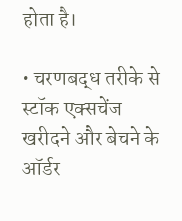होता है।

• चरणबद्ध तरीके से स्टॉक एक्सचेंज खरीदने और बेचने के ऑर्डर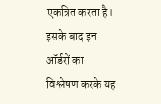एकत्रित करता है। इसके बाद इन ऑर्डरों का विश्लेषण करके यह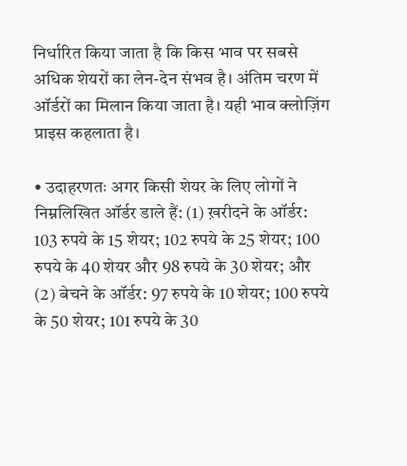निर्धारित किया जाता है कि किस भाव पर सबसे अधिक शेयरों का लेन-देन संभव है। अंतिम चरण में ऑर्डरों का मिलान किया जाता है। यही भाव क्लोज़िंग प्राइस कहलाता है।

• उदाहरणतः अगर किसी शेयर के लिए लोगों ने निम्नलिखित ऑर्डर डाले हैं: (1) ख़रीदने के ऑर्डर: 103 रुपये के 15 शेयर; 102 रुपये के 25 शेयर; 100 रुपये के 40 शेयर और 98 रुपये के 30 शेयर; और (2) बेचने के ऑर्डर: 97 रुपये के 10 शेयर; 100 रुपये के 50 शेयर; 101 रुपये के 30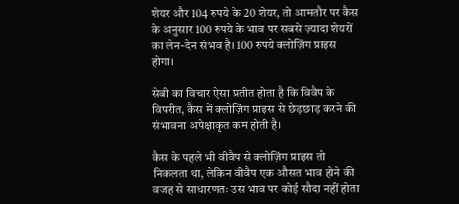शेयर और 104 रुपये के 20 शेयर, तो आमतौर पर कैस के अनुसार 100 रुपये के भाव पर सबसे ज़्यादा शेयरों का लेन-देन संभव है। 100 रुपये क्लोज़िंग प्राइस होगा।

सेबी का विचार ऐसा प्रतीत होता है कि विवैप के विपरीत, कैस में क्लोज़िंग प्राइस से छेड़छाड़ करने की संभावना अपेक्षाकृत कम होती है।

कैस के पहले भी वीवैप से क्लोज़िंग प्राइस तो निकलता था, लेकिन वीवैप एक औसत भाव होने की वजह से साधारणतः उस भाव पर कोई सौदा नहीं होता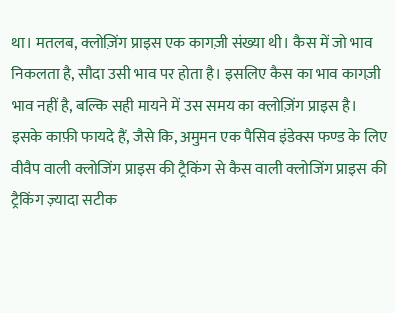था। मतलब, क्लोज़िंग प्राइस एक कागज़ी संख्या थी। कैस में जो भाव निकलता है, सौदा उसी भाव पर होता है। इसलिए कैस का भाव कागज़ी भाव नहीं है, बल्कि सही मायने में उस समय का क्लोज़िंग प्राइस है। इसके काफ़ी फायदे हैं, जैसे कि, अमुमन एक पैसिव इंडेक्स फण्ड के लिए वीवैप वाली क्लोजिंग प्राइस की ट्रैकिंग से कैस वाली क्लोजिंग प्राइस की ट्रैकिंग ज़्यादा सटीक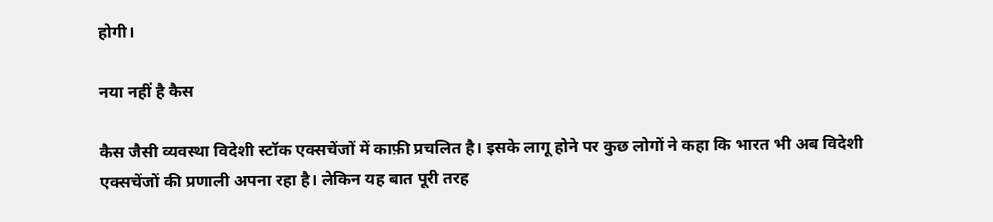होगी।

नया नहीं है कैस

कैस जैसी व्यवस्था विदेशी स्टॉक एक्सचेंजों में काफ़ी प्रचलित है। इसके लागू होने पर कुछ लोगों ने कहा कि भारत भी अब विदेशी एक्सचेंजों की प्रणाली अपना रहा है। लेकिन यह बात पूरी तरह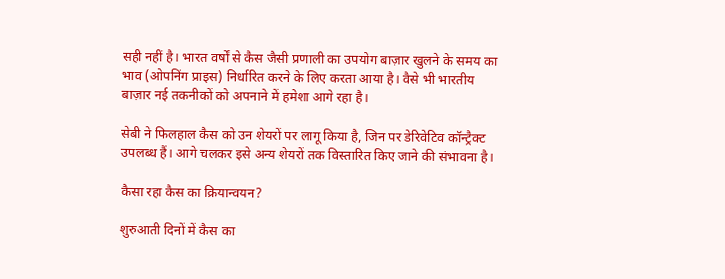सही नहीं है। भारत वर्षों से कैस जैसी प्रणाली का उपयोग बाज़ार खुलने के समय का भाव (ओपनिंग प्राइस) निर्धारित करने के लिए करता आया है। वैसे भी भारतीय बाज़ार नई तकनीकों को अपनाने में हमेशा आगे रहा है।

सेबी ने फिलहाल कैस को उन शेयरों पर लागू किया है, जिन पर डेरिवेटिव कॉन्ट्रैक्ट उपलब्ध हैं। आगे चलकर इसे अन्य शेयरों तक विस्तारित किए जाने की संभावना है।

कैसा रहा कैस का क्रियान्वयन?

शुरुआती दिनों में कैस का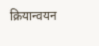क्रियान्वयन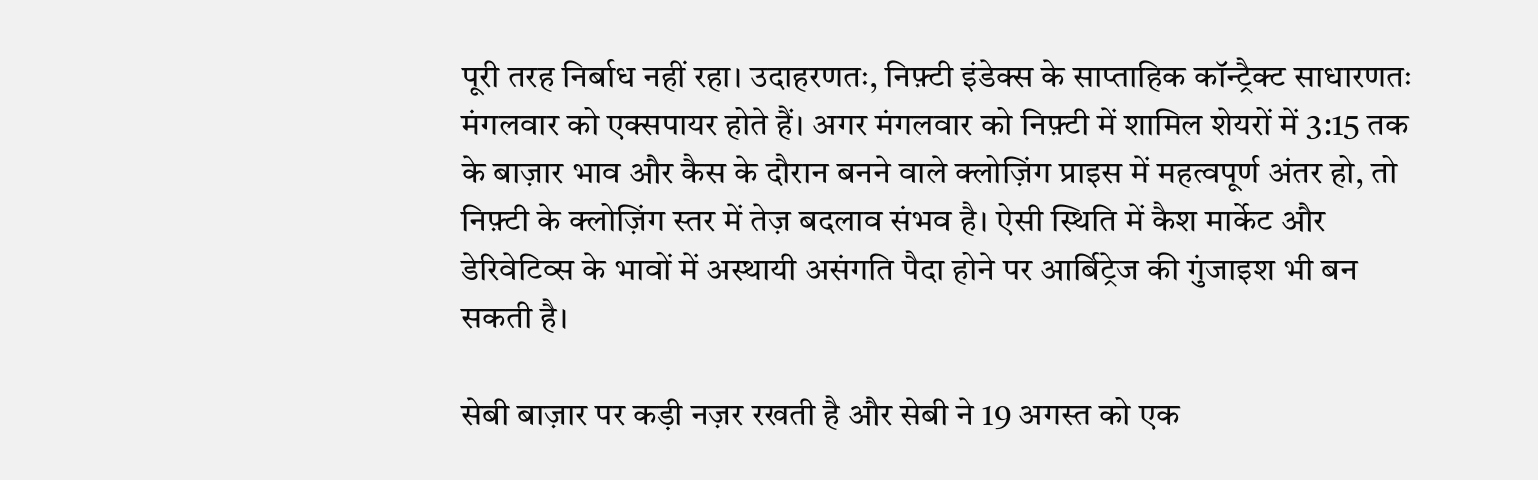पूरी तरह निर्बाध नहीं रहा। उदाहरणतः, निफ़्टी इंडेक्स के साप्ताहिक कॉन्ट्रैक्ट साधारणतः मंगलवार को एक्सपायर होते हैं। अगर मंगलवार को निफ़्टी में शामिल शेयरों में 3:15 तक के बाज़ार भाव और कैस के दौरान बनने वाले क्लोज़िंग प्राइस में महत्वपूर्ण अंतर हो, तो निफ़्टी के क्लोज़िंग स्तर में तेज़ बदलाव संभव है। ऐसी स्थिति में कैश मार्केट और डेरिवेटिव्स के भावों में अस्थायी असंगति पैदा होने पर आर्बिट्रेज की गुंजाइश भी बन सकती है।

सेबी बाज़ार पर कड़ी नज़र रखती है और सेबी ने 19 अगस्त को एक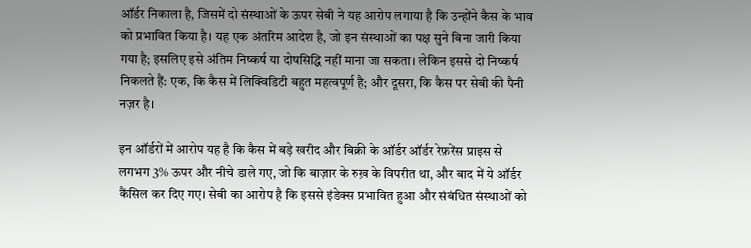ऑर्डर निकाला है, जिसमें दो संस्थाओं के ऊपर सेबी ने यह आरोप लगाया है कि उन्होंने कैस के भाव को प्रभावित किया है। यह एक अंतरिम आदेश है, जो इन संस्थाओं का पक्ष सुने बिना जारी किया गया है; इसलिए इसे अंतिम निष्कर्ष या दोषसिद्धि नहीं माना जा सकता। लेकिन इससे दो निष्कर्ष निकलते हैं: एक, कि कैस में लिक्विडिटी बहुत महत्वपूर्ण है; और दूसरा, कि कैस पर सेबी की पैनी नज़र है।

इन ऑर्डरों में आरोप यह है कि कैस में बड़े खरीद और बिक्री के ऑर्डर ऑर्डर रेफ़रेंस प्राइस से लगभग 3% ऊपर और नीचे डाले गए, जो कि बाज़ार के रुख़ के विपरीत था, और बाद में ये ऑर्डर कैंसिल कर दिए गए। सेबी का आरोप है कि इससे इंडेक्स प्रभावित हुआ और संबंधित संस्थाओं को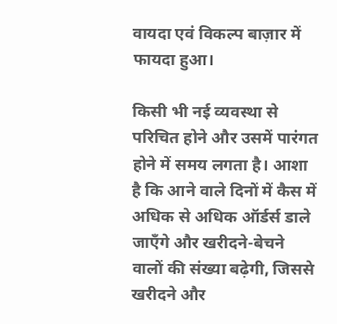वायदा एवं विकल्प बाज़ार में फायदा हुआ।

किसी भी नई व्यवस्था से परिचित होने और उसमें पारंगत होने में समय लगता है। आशा है कि आने वाले दिनों में कैस में अधिक से अधिक ऑर्डर्स डाले जाएँगे और खरीदने-बेचने वालों की संख्या बढ़ेगी, जिससे खरीदने और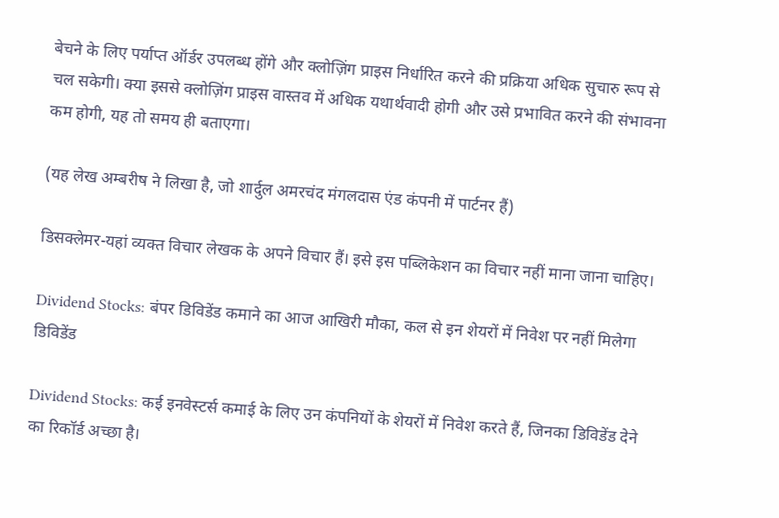बेचने के लिए पर्याप्त ऑर्डर उपलब्ध होंगे और क्लोज़िंग प्राइस निर्धारित करने की प्रक्रिया अधिक सुचारु रूप से चल सकेगी। क्या इससे क्लोज़िंग प्राइस वास्तव में अधिक यथार्थवादी होगी और उसे प्रभावित करने की संभावना कम होगी, यह तो समय ही बताएगा।

(यह लेख अम्बरीष ने लिखा है, जो शार्दुल अमरचंद मंगलदास एंड कंपनी में पार्टनर हैं)

डिसक्लेमर-यहां व्यक्त विचार लेखक के अपने विचार हैं। इसे इस पब्लिकेशन का विचार नहीं माना जाना चाहिए।

Dividend Stocks: बंपर डिविडेंड कमाने का आज आखिरी मौका, कल से इन शेयरों में निवेश पर नहीं मिलेगा डिविडेंड

Dividend Stocks: कई इनवेस्टर्स कमाई के लिए उन कंपनियों के शेयरों में निवेश करते हैं, जिनका डिविडेंड देने का रिकॉर्ड अच्छा है।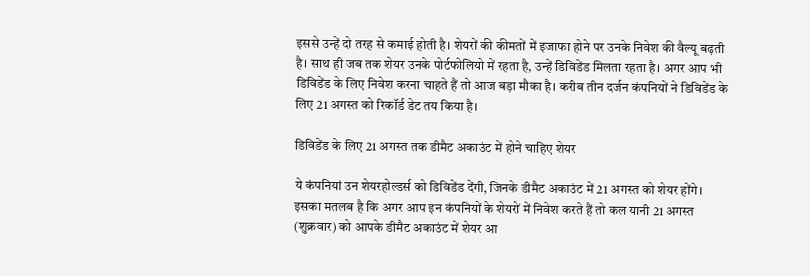इससे उन्हें दो तरह से कमाई होती है। शेयरों की कीमतों में इजाफा होने पर उनके निवेश की वैल्यू बढ़ती है। साथ ही जब तक शेयर उनके पोर्टफोलियो में रहता है, उन्हें डिविडेंड मिलता रहता है। अगर आप भी डिविडेंड के लिए निवेश करना चाहते हैं तो आज बड़ा मौका है। करीब तीन दर्जन कंपनियों ने डिविडेंड के लिए 21 अगस्त को रिकॉर्ड डेट तय किया है।

डिविडेंड के लिए 21 अगस्त तक डीमैट अकाउंट में होने चाहिए शेयर

ये कंपनियां उन शेयरहोल्डर्स को डिविडेंड देंगी, जिनके डीमैट अकाउंट में 21 अगस्त को शेयर होंगे। इसका मतलब है कि अगर आप इन कंपनियों के शेयरों में निवेश करते हैं तो कल यानी 21 अगस्त (शुक्रवार) को आपके डीमैट अकाउंट में शेयर आ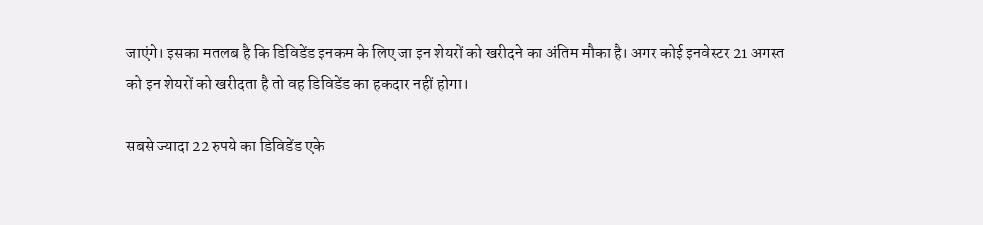जाएंगे। इसका मतलब है कि डिविडेंड इनकम के लिए जा इन शेयरों को खरीदने का अंतिम मौका है। अगर कोई इनवेस्टर 21 अगस्त को इन शेयरों को खरीदता है तो वह डिविडेंड का हकदार नहीं होगा।

सबसे ज्यादा 22 रुपये का डिविडेंड एके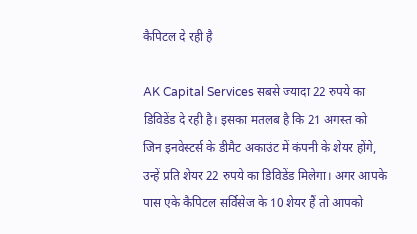कैपिटल दे रही है

AK Capital Services सबसे ज्यादा 22 रुपये का डिविडेंड दे रही है। इसका मतलब है कि 21 अगस्त को जिन इनवेस्टर्स के डीमैट अकाउंट में कंपनी के शेयर होंगे, उन्हें प्रति शेयर 22 रुपये का डिविडेंड मिलेगा। अगर आपके पास एके कैपिटल सर्विसेज के 10 शेयर हैं तो आपको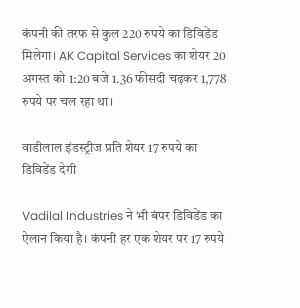कंपनी की तरफ से कुल 220 रुपये का डिविडेंड मिलेगा। AK Capital Services का शेयर 20 अगस्त को 1:20 बजे 1.36 फीसदी चढ़कर 1,778 रुपये पर चल रहा था।

वाडीलाल इंडस्ट्रीज प्रति शेयर 17 रुपये का डिविडेंड देगी

Vadilal Industries ने भी बंपर डिविडेंड का ऐलान किया है। कंपनी हर एक शेयर पर 17 रुपये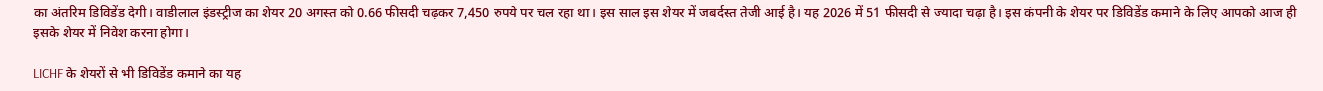का अंतरिम डिविडेंड देगी। वाडीलाल इंडस्ट्रीज का शेयर 20 अगस्त को 0.66 फीसदी चढ़कर 7,450 रुपये पर चल रहा था। इस साल इस शेयर में जबर्दस्त तेजी आई है। यह 2026 में 51 फीसदी से ज्यादा चढ़ा है। इस कंपनी के शेयर पर डिविडेंड कमाने के लिए आपको आज ही इसके शेयर में निवेश करना होगा।

LICHF के शेयरों से भी डिविडेंड कमाने का यह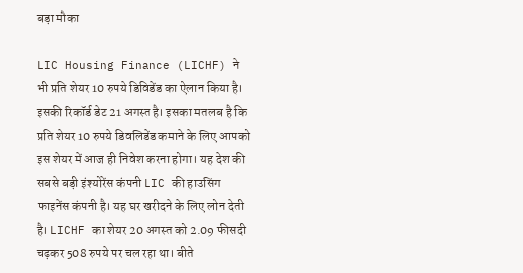बड़ा मौका

LIC Housing Finance (LICHF) ने भी प्रति शेयर 10 रुपये डिविडेंड का ऐलान किया है। इसकी रिकॉर्ड डेट 21 अगस्त है। इसका मतलब है कि प्रति शेयर 10 रुपये डिवलिडेंड कमाने के लिए आपको इस शेयर में आज ही निवेश करना होगा। यह देश की सबसे बड़ी इंश्योरेंस कंपनी LIC की हाउसिंग फाइनेंस कंपनी है। यह घर खरीदने के लिए लोन देती है। LICHF का शेयर 20 अगस्त को 2.09 फीसदी चढ़कर 508 रुपये पर चल रहा था। बीते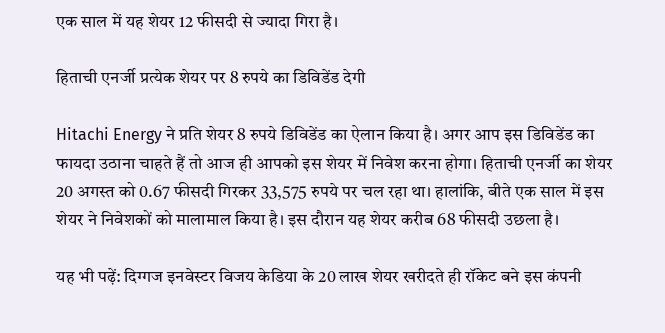एक साल में यह शेयर 12 फीसदी से ज्यादा गिरा है।

हिताची एनर्जी प्रत्येक शेयर पर 8 रुपये का डिविडेंड देगी

Hitachi Energy ने प्रति शेयर 8 रुपये डिविडेंड का ऐलान किया है। अगर आप इस डिविडेंड का फायदा उठाना चाहते हैं तो आज ही आपको इस शेयर में निवेश करना होगा। हिताची एनर्जी का शेयर 20 अगस्त को 0.67 फीसदी गिरकर 33,575 रुपये पर चल रहा था। हालांकि, बीते एक साल में इस शेयर ने निवेशकों को मालामाल किया है। इस दौरान यह शेयर करीब 68 फीसदी उछला है।

यह भी पढ़ें: दिग्गज इनवेस्टर विजय केडिया के 20 लाख शेयर खरीदते ही रॉकेट बने इस कंपनी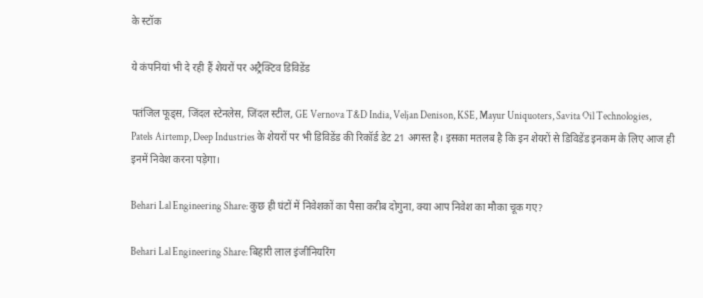के स्टॉक

ये कंपनियां भी दे रही हैं शेयरों पर अट्रैक्टिव डिविडेंड

पतंजिल फूड्स, जिंदल स्टेनलेस, जिंदल स्टील, GE Vernova T&D India, Veljan Denison, KSE, Mayur Uniquoters, Savita Oil Technologies, Patels Airtemp, Deep Industries के शेयरों पर भी डिविडेंड की रिकॉर्ड डेट 21 अगस्त है। इसका मतलब है कि इन शेयरों से डिविडेंड इनकम के लिए आज ही इनमें निवेश करना पड़ेगा।

Behari Lal Engineering Share: कुछ ही घंटों में निवेशकों का पैसा करीब दोगुना, क्या आप निवेश का मौका चूक गए?

Behari Lal Engineering Share: बिहारी लाल इंजीनियरिंग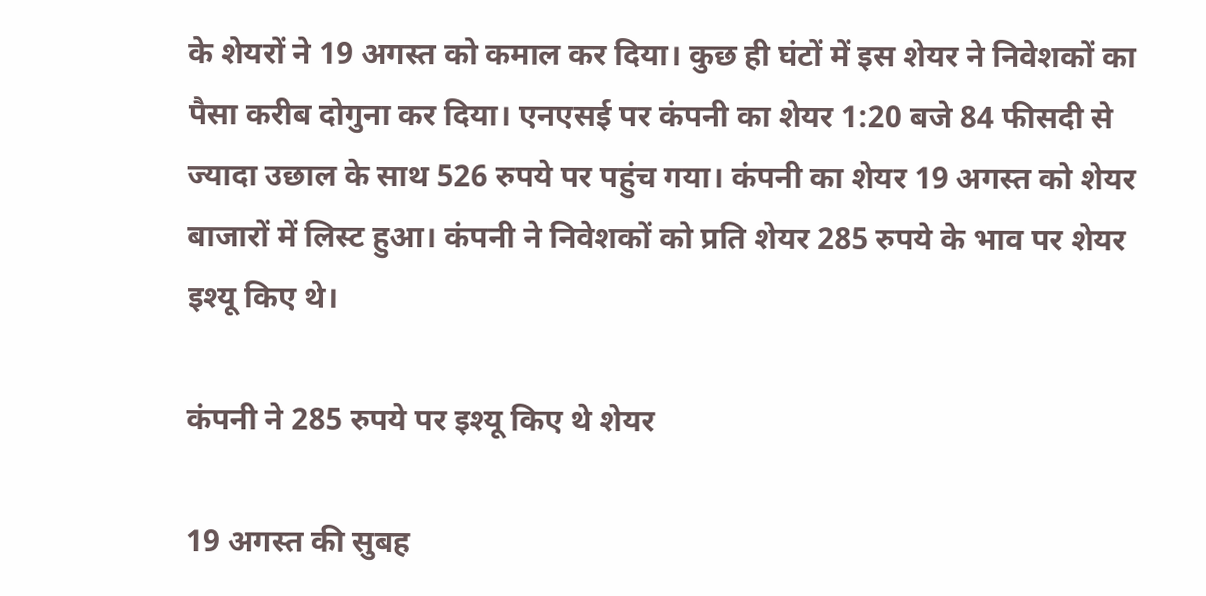के शेयरों ने 19 अगस्त को कमाल कर दिया। कुछ ही घंटों में इस शेयर ने निवेशकों का पैसा करीब दोगुना कर दिया। एनएसई पर कंपनी का शेयर 1:20 बजे 84 फीसदी से ज्यादा उछाल के साथ 526 रुपये पर पहुंच गया। कंपनी का शेयर 19 अगस्त को शेयर बाजारों में लिस्ट हुआ। कंपनी ने निवेशकों को प्रति शेयर 285 रुपये के भाव पर शेयर इश्यू किए थे।

कंपनी ने 285 रुपये पर इश्यू किए थे शेयर

19 अगस्त की सुबह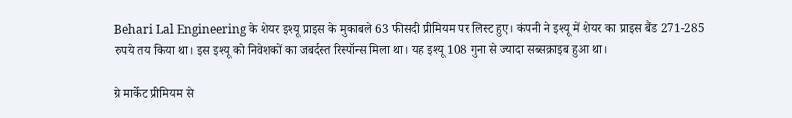Behari Lal Engineering के शेयर इश्यू प्राइस के मुकाबले 63 फीसदी प्रीमियम पर लिस्ट हुए। कंपनी ने इश्यू में शेयर का प्राइस बैंड 271-285 रुपये तय किया था। इस इश्यू को निवेशकों का जबर्दस्त रिस्पॉन्स मिला था। यह इश्यू 108 गुना से ज्यादा सब्सक्राइब हुआ था।

ग्रे मार्केट प्रीमियम से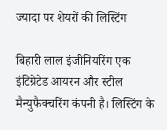ज्यादा पर शेयरों की लिस्टिंग

बिहारी लाल इंजीनियरिंग एक इंटिग्रेटेड आयरन और स्टील मैन्युफैक्चरिंग कंपनी है। लिस्टिंग के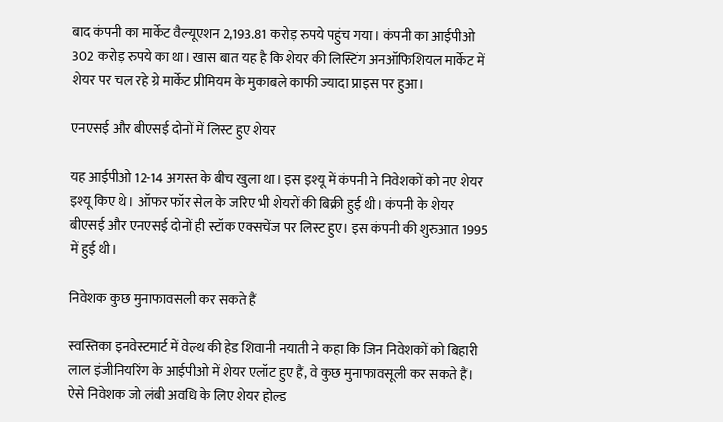बाद कंपनी का मार्केट वैल्यूएशन 2,193.81 करोड़ रुपये पहुंच गया। कंपनी का आईपीओ 302 करोड़ रुपये का था। खास बात यह है कि शेयर की लिस्टिंग अनऑफिशियल मार्केट में शेयर पर चल रहे ग्रे मार्केट प्रीमियम के मुकाबले काफी ज्यादा प्राइस पर हुआ।

एनएसई और बीएसई दोनों में लिस्ट हुए शेयर

यह आईपीओ 12-14 अगस्त के बीच खुला था। इस इश्यू में कंपनी ने निवेशकों को नए शेयर इश्यू किए थे। ऑफर फॉर सेल के जरिए भी शेयरों की बिक्री हुई थी। कंपनी के शेयर बीएसई और एनएसई दोनों ही स्टॉक एक्सचेंज पर लिस्ट हुए। इस कंपनी की शुरुआत 1995 में हुई थी।

निवेशक कुछ मुनाफावसली कर सकते हैं

स्वस्तिका इनवेस्टमार्ट में वेल्थ की हेड शिवानी नयाती ने कहा कि जिन निवेशकों को बिहारी लाल इंजीनियरिंग के आईपीओ में शेयर एलॉट हुए हैं, वे कुछ मुनाफावसूली कर सकते हैं। ऐसे निवेशक जो लंबी अवधि के लिए शेयर होल्ड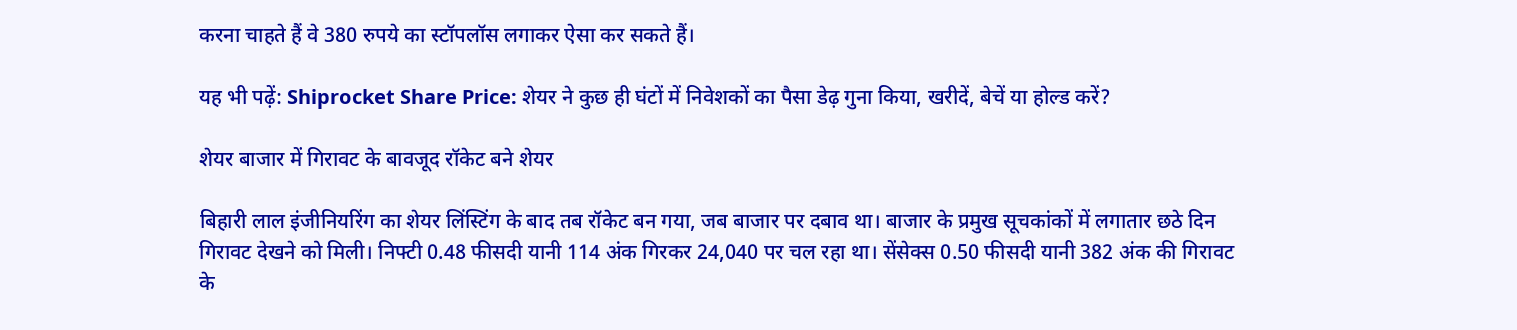करना चाहते हैं वे 380 रुपये का स्टॉपलॉस लगाकर ऐसा कर सकते हैं।

यह भी पढ़ें: Shiprocket Share Price: शेयर ने कुछ ही घंटों में निवेशकों का पैसा डेढ़ गुना किया, खरीदें, बेचें या होल्ड करें?

शेयर बाजार में गिरावट के बावजूद रॉकेट बने शेयर

बिहारी लाल इंजीनियरिंग का शेयर लिंस्टिंग के बाद तब रॉकेट बन गया, जब बाजार पर दबाव था। बाजार के प्रमुख सूचकांकों में लगातार छठे दिन गिरावट देखने को मिली। निफ्टी 0.48 फीसदी यानी 114 अंक गिरकर 24,040 पर चल रहा था। सेंसेक्स 0.50 फीसदी यानी 382 अंक की गिरावट के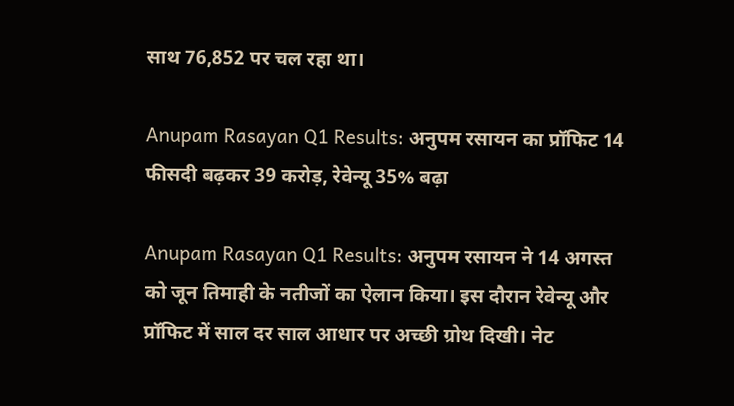साथ 76,852 पर चल रहा था।

Anupam Rasayan Q1 Results: अनुपम रसायन का प्रॉफिट 14 फीसदी बढ़कर 39 करोड़, रेवेन्यू 35% बढ़ा

Anupam Rasayan Q1 Results: अनुपम रसायन ने 14 अगस्त को जून तिमाही के नतीजों का ऐलान किया। इस दौरान रेवेन्यू और प्रॉफिट में साल दर साल आधार पर अच्छी ग्रोथ दिखी। नेट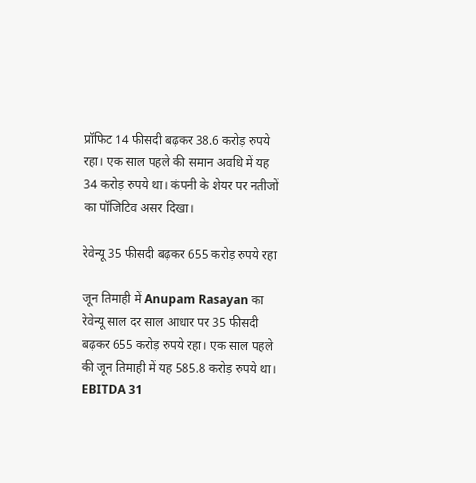प्रॉफिट 14 फीसदी बढ़कर 38.6 करोड़ रुपये रहा। एक साल पहले की समान अवधि में यह 34 करोड़ रुपये था। कंपनी के शेयर पर नतीजों का पॉजिटिव असर दिखा।

रेवेन्यू 35 फीसदी बढ़कर 655 करोड़ रुपये रहा

जून तिमाही में Anupam Rasayan का रेवेन्यू साल दर साल आधार पर 35 फीसदी बढ़कर 655 करोड़ रुपये रहा। एक साल पहले की जून तिमाही में यह 585.8 करोड़ रुपये था। EBITDA 31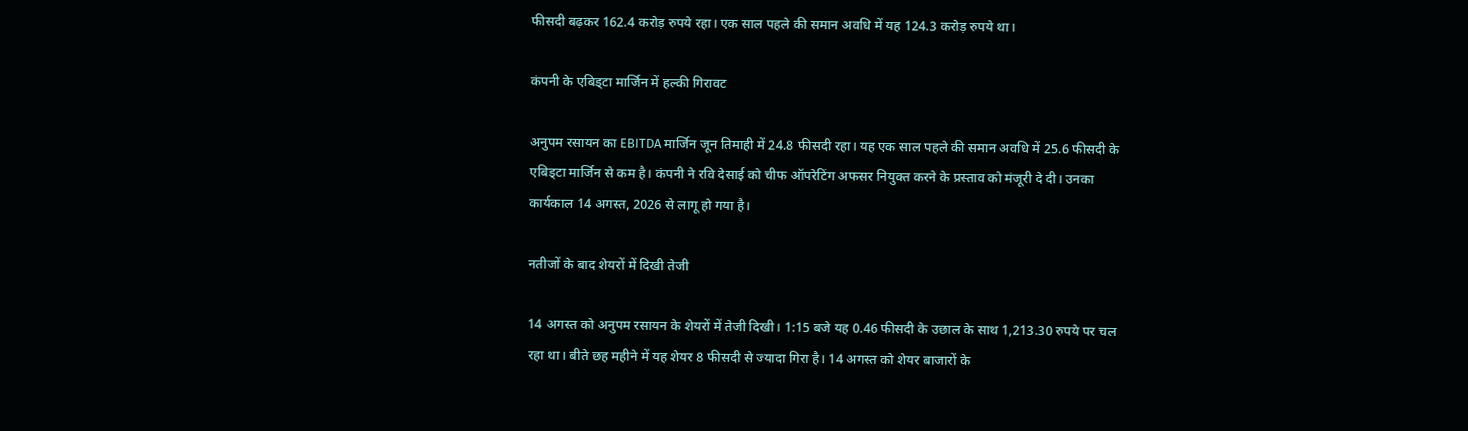फीसदी बढ़कर 162.4 करोड़ रुपये रहा। एक साल पहले की समान अवधि में यह 124.3 करोड़ रुपये था।

कंपनी के एबिड्टा मार्जिन में हल्की गिरावट

अनुपम रसायन का EBITDA मार्जिन जून तिमाही में 24.8 फीसदी रहा। यह एक साल पहले की समान अवधि में 25.6 फीसदी के एबिड्टा मार्जिन से कम है। कंपनी ने रवि देसाई को चीफ ऑपरेटिंग अफसर नियुक्त करने के प्रस्ताव को मंजूरी दे दी। उनका कार्यकाल 14 अगस्त, 2026 से लागू हो गया है।

नतीजों के बाद शेयरों में दिखी तेजी

14 अगस्त को अनुपम रसायन के शेयरों में तेजी दिखी। 1:15 बजे यह 0.46 फीसदी के उछाल के साथ 1,213.30 रुपये पर चल रहा था। बीते छह महीने में यह शेयर 8 फीसदी से ज्यादा गिरा है। 14 अगस्त को शेयर बाजारों के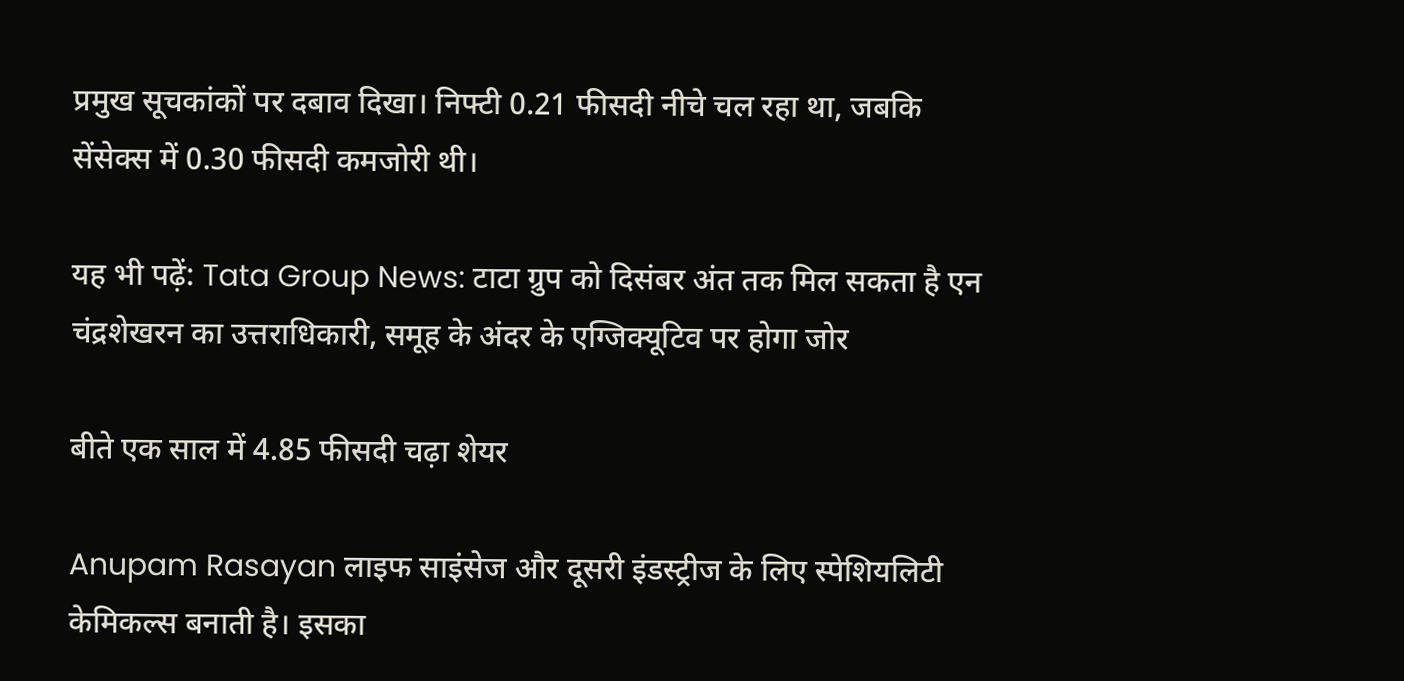प्रमुख सूचकांकों पर दबाव दिखा। निफ्टी 0.21 फीसदी नीचे चल रहा था, जबकि सेंसेक्स में 0.30 फीसदी कमजोरी थी।

यह भी पढ़ें: Tata Group News: टाटा ग्रुप को दिसंबर अंत तक मिल सकता है एन चंद्रशेखरन का उत्तराधिकारी, समूह के अंदर के एग्जिक्यूटिव पर होगा जोर

बीते एक साल में 4.85 फीसदी चढ़ा शेयर

Anupam Rasayan लाइफ साइंसेज और दूसरी इंडस्ट्रीज के लिए स्पेशियलिटी केमिकल्स बनाती है। इसका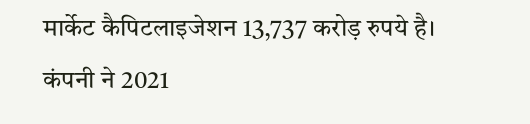मार्केट कैपिटलाइजेशन 13,737 करोड़ रुपये है। कंपनी ने 2021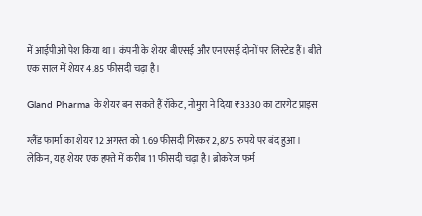में आईपीओ पेश किया था। कंपनी के शेयर बीएसई और एनएसई दोनों पर लिस्टेड हैं। बीते एक साल में शेयर 4.85 फीसदी चढ़ा है।

Gland Pharma के शेयर बन सकते हैं रॉकेट, नोमुरा ने दिया ₹3330 का टारगेट प्राइस

ग्लैंड फार्मा का शेयर 12 अगस्त को 1.69 फीसदी गिरकर 2,875 रुपये पर बंद हुआ। लेकिन, यह शेयर एक हफ्ते में करीब 11 फीसदी चढ़ा है। ब्रोकरेज फर्म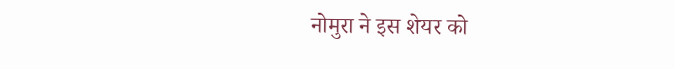नोमुरा ने इस शेयर को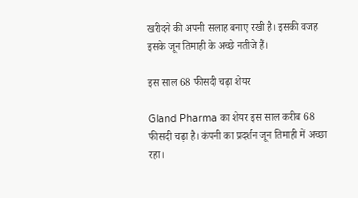खरीदने की अपनी सलाह बनाए रखी है। इसकी वजह इसके जून तिमाही के अच्छे नतीजे हैं।

इस साल 68 फीसदी चढ़ा शेयर

Gland Pharma का शेयर इस साल करीब 68 फीसदी चढ़ा है। कंपनी का प्रदर्शन जून तिमाही में अच्छा रहा।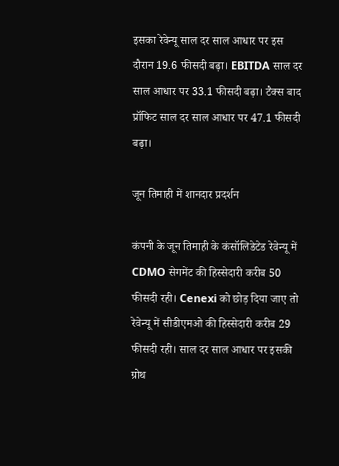इसका रेवेन्यू साल दर साल आधार पर इस दौरान 19.6 फीसदी बढ़ा। EBITDA साल दर साल आधार पर 33.1 फीसदी बढ़ा। टैक्स बाद प्रॉफिट साल दर साल आधार पर 47.1 फीसदी बढ़ा।

जून तिमाही में शानदार प्रदर्शन

कंपनी के जून तिमाही के कंसॉलिडेटेड रेवेन्यू में CDMO सेगमेंट की हिस्सेदारी करीब 50 फीसदी रही। Cenexi को छोड़ दिया जाए तो रेवेन्यू में सीडीएमओ की हिस्सेदारी करीब 29 फीसदी रही। साल दर साल आधार पर इसकी ग्रोथ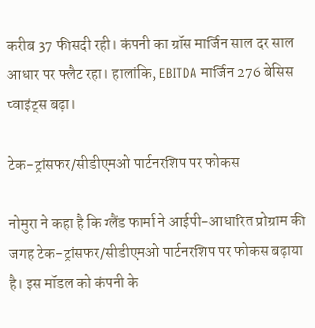करीब 37 फीसदी रही। कंपनी का ग्रॉस मार्जिन साल दर साल आधार पर फ्लैट रहा। हालांकि, EBITDA मार्जिन 276 बेसिस प्वाइंट्स बढ़ा।

टेक-ट्रांसफर/सीडीएमओ पार्टनरशिप पर फोकस

नोमुरा ने कहा है कि ग्लैंड फार्मा ने आईपी-आधारित प्रोग्राम की जगह टेक-ट्रांसफर/सीडीएमओ पार्टनरशिप पर फोकस बढ़ाया है। इस मॉडल को कंपनी के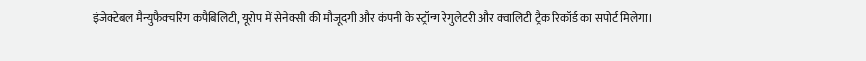इंजेक्टेबल मैन्युफैक्चरिंग कपैबिलिटी, यूरोप में सेनेक्सी की मौजूदगी और कंपनी के स्ट्रॉन्ग रेगुलेटरी और क्वालिटी ट्रैक रिकॉर्ड का सपोर्ट मिलेगा।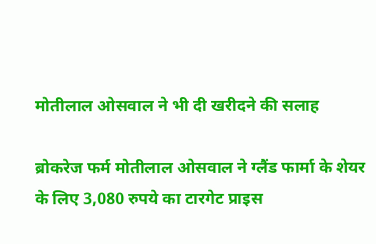मोतीलाल ओसवाल ने भी दी खरीदने की सलाह

ब्रोकरेज फर्म मोतीलाल ओसवाल ने ग्लैंड फार्मा के शेयर के लिए 3,080 रुपये का टारगेट प्राइस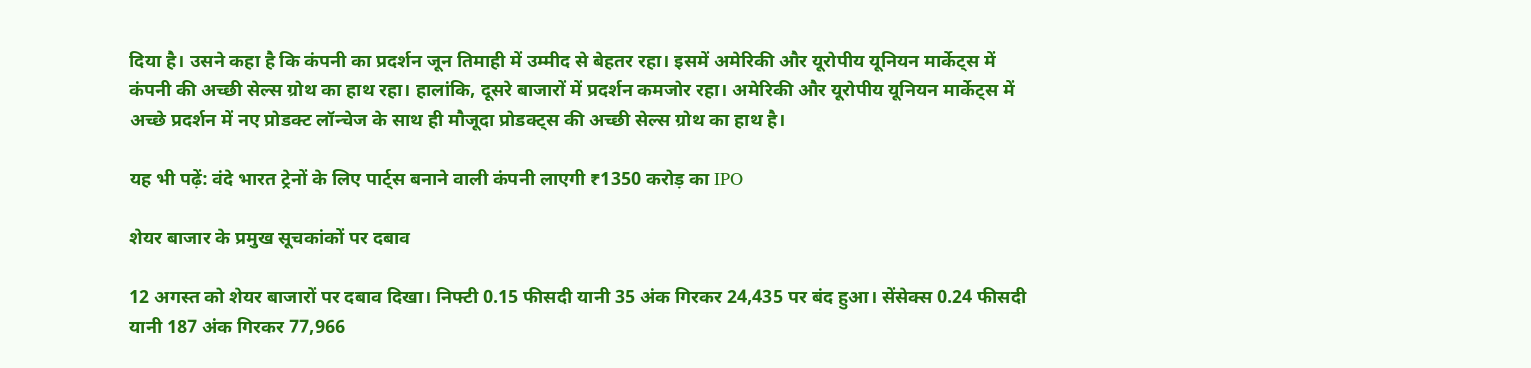दिया है। उसने कहा है कि कंपनी का प्रदर्शन जून तिमाही में उम्मीद से बेहतर रहा। इसमें अमेरिकी और यूरोपीय यूनियन मार्केट्स में कंपनी की अच्छी सेल्स ग्रोथ का हाथ रहा। हालांकि, दूसरे बाजारों में प्रदर्शन कमजोर रहा। अमेरिकी और यूरोपीय यूनियन मार्केट्स में अच्छे प्रदर्शन में नए प्रोडक्ट लॉन्चेज के साथ ही मौजूदा प्रोडक्ट्स की अच्छी सेल्स ग्रोथ का हाथ है।

यह भी पढ़ें: वंदे भारत ट्रेनों के लिए पार्ट्स बनाने वाली कंपनी लाएगी ₹1350 करोड़ का IPO

शेयर बाजार के प्रमुख सूचकांकों पर दबाव

12 अगस्त को शेयर बाजारों पर दबाव दिखा। निफ्टी 0.15 फीसदी यानी 35 अंक गिरकर 24,435 पर बंद हुआ। सेंसेक्स 0.24 फीसदी यानी 187 अंक गिरकर 77,966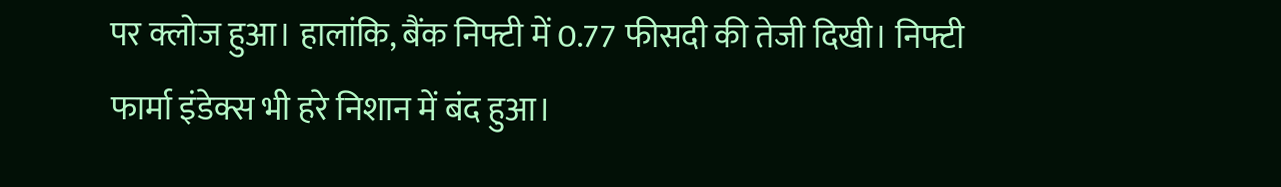पर क्लोज हुआ। हालांकि, बैंक निफ्टी में 0.77 फीसदी की तेजी दिखी। निफ्टी फार्मा इंडेक्स भी हरे निशान में बंद हुआ।